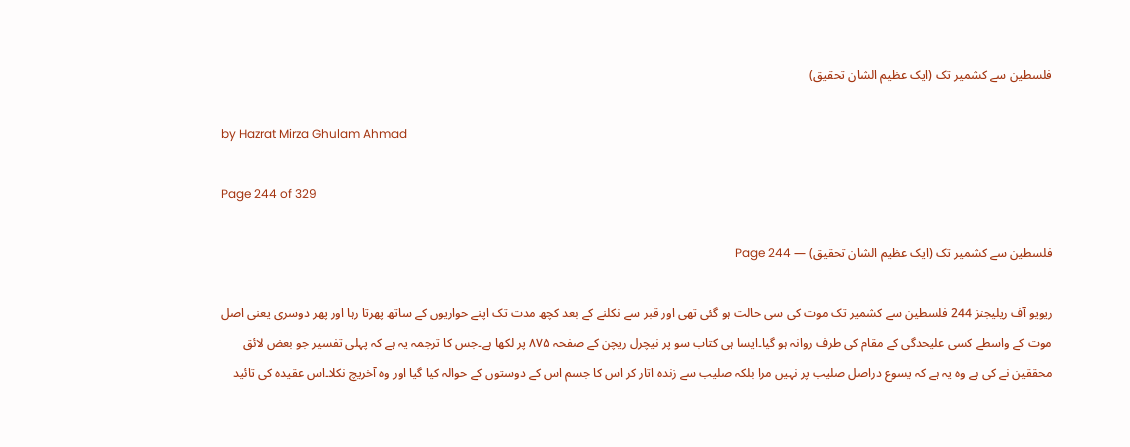فلسطین سے کشمیر تک (ایک عظیم الشان تحقیق)

by Hazrat Mirza Ghulam Ahmad

Page 244 of 329

فلسطین سے کشمیر تک (ایک عظیم الشان تحقیق) — Page 244

ریویو آف ریلیجنز 244 فلسطین سے کشمیر تک موت کی سی حالت ہو گئی تھی اور قبر سے نکلنے کے بعد کچھ مدت تک اپنے حواریوں کے ساتھ پھرتا رہا اور پھر دوسری یعنی اصل موت کے واسطے کسی علیحدگی کے مقام کی طرف روانہ ہو گیا۔ایسا ہی کتاب سو پر نیچرل ریچن کے صفحہ ۸۷۵ پر لکھا ہے۔جس کا ترجمہ یہ ہے کہ پہلی تفسیر جو بعض لائق محققین نے کی ہے وہ یہ ہے کہ یسوع دراصل صلیب پر نہیں مرا بلکہ صلیب سے زندہ اتار کر اس کا جسم اس کے دوستوں کے حوالہ کیا گیا اور وہ آخریچ نکلا۔اس عقیدہ کی تائید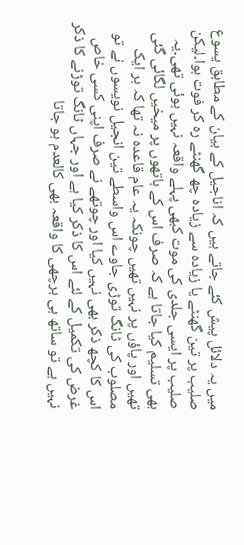میں یہ دلائل پیش کئے جاتے ہیں کہ اناجیل کے بیان کے مطابق یسوع صلیب پر تین گھنٹے یا زیادہ سے زیادہ چھ گھنٹے رہ کر فوت ہوا۔لیکن صلیب پر ایسی جلدی کی موت کبھی پہلے واقعہ نہیں ہوئی تھی۔یہ بھی تسلیم کیا جاتا ہے کہ صرف اس کے ہاتھوں پر میخیں لگائی گئی تھیں اور پاؤں پر نہیں تھیں چونکہ یہ عام قاعدہ نہ تھا کہ ہر ایک مصلوب کی ٹانگ توڑی جاوے اس واسطے تین انجیل نویسوں نے تو اس کا کچھ ذکر بھی نہیں کیا اور چوتھے نے صرف اپنی کسی خاص غرض کی تکمیل کے لئے اس کا ذکر کیا ہے اور جہاں ٹانگ توڑنے کا ذکر نہیں ہے تو ساتھ ہی برچھی کا واقعہ بھی کالعدم ہو جاتا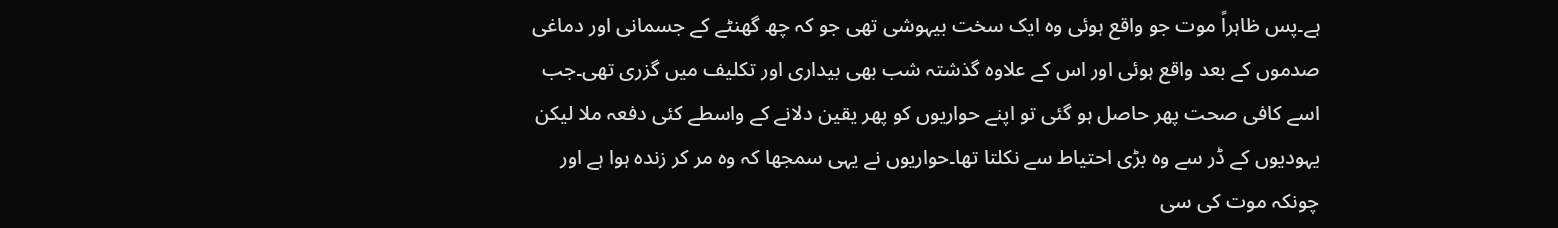ہے۔پس ظاہراً موت جو واقع ہوئی وہ ایک سخت بیہوشی تھی جو کہ چھ گھنٹے کے جسمانی اور دماغی صدموں کے بعد واقع ہوئی اور اس کے علاوہ گذشتہ شب بھی بیداری اور تکلیف میں گزری تھی۔جب اسے کافی صحت پھر حاصل ہو گئی تو اپنے حواریوں کو پھر یقین دلانے کے واسطے کئی دفعہ ملا لیکن یہودیوں کے ڈر سے وہ بڑی احتیاط سے نکلتا تھا۔حواریوں نے یہی سمجھا کہ وہ مر کر زندہ ہوا ہے اور چونکہ موت کی سی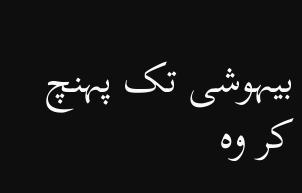بیہوشی تک پہنچ کر وہ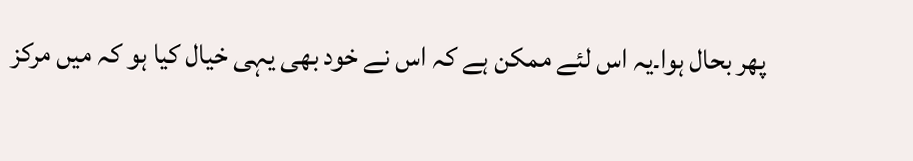پھر بحال ہوا۔یہ اس لئے ممکن ہے کہ اس نے خود بھی یہی خیال کیا ہو کہ میں مرکز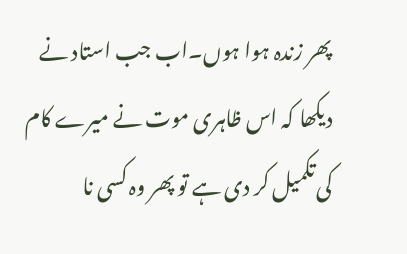پھر زندہ ہوا ہوں۔اب جب استاد نے دیکھا کہ اس ظاہری موت نے میرے کام کی تکمیل کر دی ہے تو پھر وہ کسی نا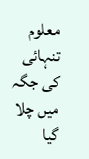معلوم تنہائی کی جگہ میں چلا گیا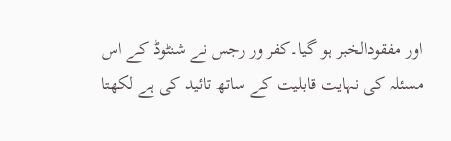اور مفقودالخبر ہو گیا۔کفر ور رجس نے شنٹوڈ کے اس مسئلہ کی نہایت قابلیت کے ساتھ تائید کی ہے لکھتا